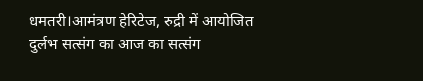धमतरी।आमंत्रण हेरिटेज, रुद्री में आयोजित दुर्लभ सत्संग का आज का सत्संग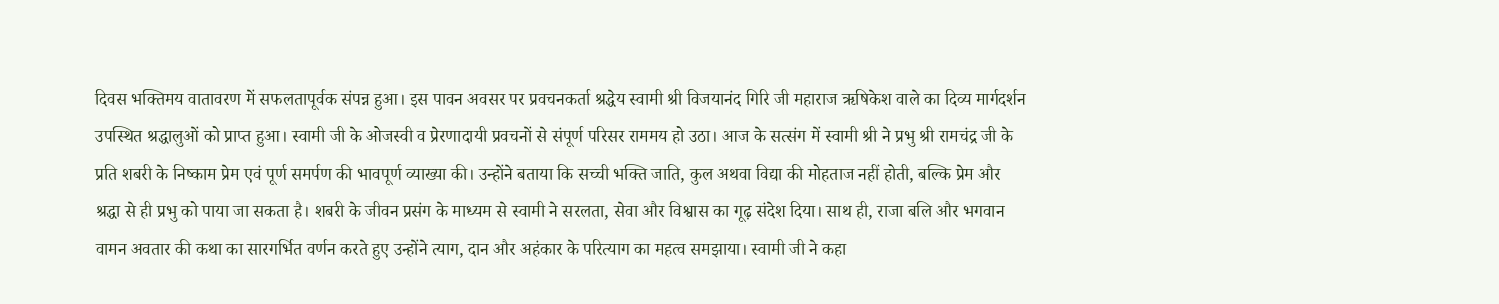दिवस भक्तिमय वातावरण में सफलतापूर्वक संपन्न हुआ। इस पावन अवसर पर प्रवचनकर्ता श्रद्धेय स्वामी श्री विजयानंद गिरि जी महाराज ऋषिकेश वाले का दिव्य मार्गदर्शन उपस्थित श्रद्धालुओं को प्राप्त हुआ। स्वामी जी के ओजस्वी व प्रेरणादायी प्रवचनों से संपूर्ण परिसर राममय हो उठा। आज के सत्संग में स्वामी श्री ने प्रभु श्री रामचंद्र जी के प्रति शबरी के निष्काम प्रेम एवं पूर्ण समर्पण की भावपूर्ण व्याख्या की। उन्होंने बताया कि सच्ची भक्ति जाति, कुल अथवा विद्या की मोहताज नहीं होती, बल्कि प्रेम और श्रद्धा से ही प्रभु को पाया जा सकता है। शबरी के जीवन प्रसंग के माध्यम से स्वामी ने सरलता, सेवा और विश्वास का गूढ़ संदेश दिया। साथ ही, राजा बलि और भगवान वामन अवतार की कथा का सारगर्भित वर्णन करते हुए उन्होंने त्याग, दान और अहंकार के परित्याग का महत्व समझाया। स्वामी जी ने कहा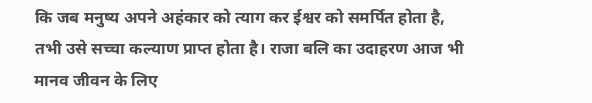कि जब मनुष्य अपने अहंकार को त्याग कर ईश्वर को समर्पित होता है, तभी उसे सच्चा कल्याण प्राप्त होता है। राजा बलि का उदाहरण आज भी मानव जीवन के लिए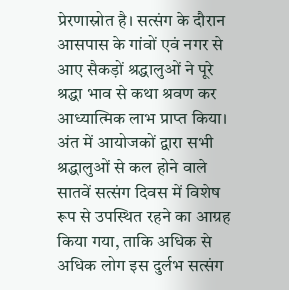प्रेरणास्रोत है। सत्संग के दौरान आसपास के गांवों एवं नगर से आए सैकड़ों श्रद्धालुओं ने पूरे श्रद्धा भाव से कथा श्रवण कर आध्यात्मिक लाभ प्राप्त किया। अंत में आयोजकों द्वारा सभी श्रद्धालुओं से कल होने वाले सातवें सत्संग दिवस में विशेष रूप से उपस्थित रहने का आग्रह किया गया, ताकि अधिक से अधिक लोग इस दुर्लभ सत्संग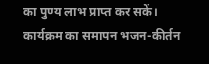का पुण्य लाभ प्राप्त कर सकें। कार्यक्रम का समापन भजन-कीर्तन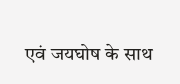एवं जयघोष के साथ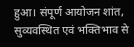हुआ। संपूर्ण आयोजन शांत, सुव्यवस्थित एवं भक्तिभाव से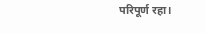परिपूर्ण रहा।